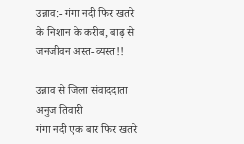उन्नाव:- गंगा नदी फिर खतरे के निशान के करीब, बाढ़ से जनजीवन अस्त-व्यस्त!!

उन्नाव से जिला संवाददाता अनुज तिवारी
गंगा नदी एक बार फिर खतरे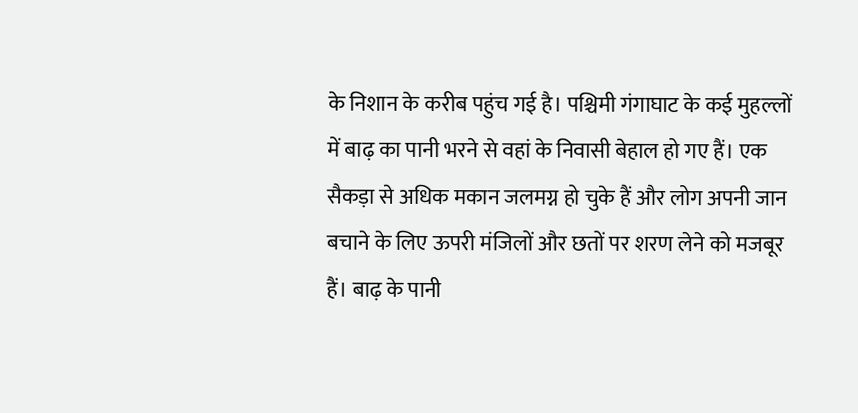के निशान के करीब पहुंच गई है। पश्चिमी गंगाघाट के कई मुहल्लों में बाढ़ का पानी भरने से वहां के निवासी बेहाल हो गए हैं। एक सैकड़ा से अधिक मकान जलमग्न हो चुके हैं और लोग अपनी जान बचाने के लिए ऊपरी मंजिलों और छतों पर शरण लेने को मजबूर हैं। बाढ़ के पानी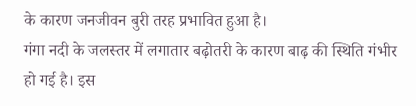के कारण जनजीवन बुरी तरह प्रभावित हुआ है।
गंगा नदी के जलस्तर में लगातार बढ़ोतरी के कारण बाढ़ की स्थिति गंभीर हो गई है। इस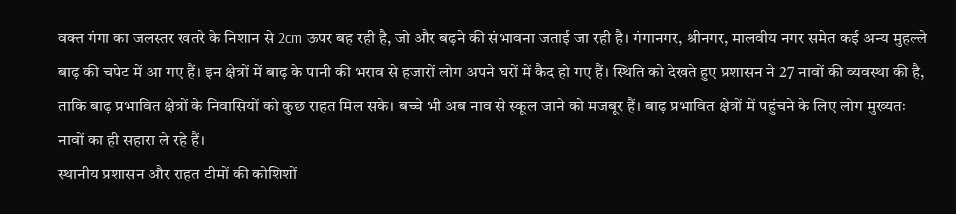वक्त गंगा का जलस्तर खतरे के निशान से 2cm ऊपर बह रही है, जो और बढ़ने की संभावना जताई जा रही है। गंगानगर, श्रीनगर, मालवीय नगर समेत कई अन्य मुहल्ले बाढ़ की चपेट में आ गए हैं। इन क्षेत्रों में बाढ़ के पानी की भराव से हजारों लोग अपने घरों में कैद हो गए हैं। स्थिति को देखते हुए प्रशासन ने 27 नावों की व्यवस्था की है, ताकि बाढ़ प्रभावित क्षेत्रों के निवासियों को कुछ राहत मिल सके। बच्चे भी अब नाव से स्कूल जाने को मजबूर हैं। बाढ़ प्रभावित क्षेत्रों में पहुंचने के लिए लोग मुख्यतः नावों का ही सहारा ले रहे हैं।
स्थानीय प्रशासन और राहत टीमों की कोशिशों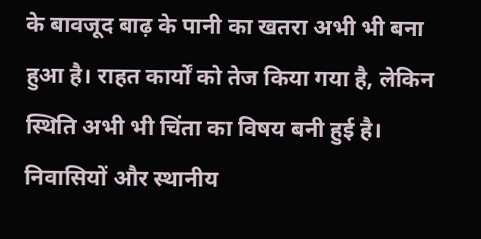के बावजूद बाढ़ के पानी का खतरा अभी भी बना हुआ है। राहत कार्यों को तेज किया गया है, लेकिन स्थिति अभी भी चिंता का विषय बनी हुई है। निवासियों और स्थानीय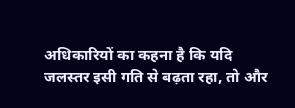अधिकारियों का कहना है कि यदि जलस्तर इसी गति से बढ़ता रहा, तो और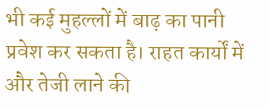भी कई मुहल्लों में बाढ़ का पानी प्रवेश कर सकता है। राहत कार्यों में और तेजी लाने की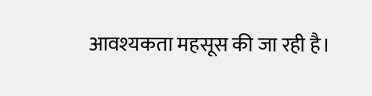आवश्यकता महसूस की जा रही है।